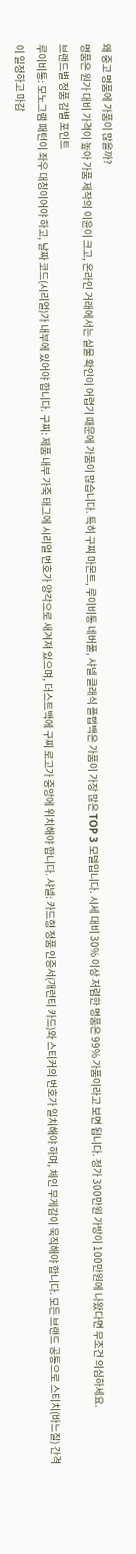왜 중고 명품에 가품이 많을까?
명품은 원가 대비 가격이 높아 가품 제작의 이윤이 크고, 온라인 거래에서는 실물 확인이 어렵기 때문에 가품이 많습니다. 특히 구찌 마몬트, 루이비통 네버풀, 샤넬 클래식 플랩백은 가품이 가장 많은 TOP 3 모델입니다. 시세 대비 30% 이상 저렴한 명품은 99% 가품이라고 보면 됩니다. 정가 300만원 가방이 100만원에 나왔다면 무조건 의심하세요.
브랜드별 정품 감별 포인트
루이비통: 모노그램 패턴이 좌우 대칭이어야 하고, 날짜 코드(시리얼)가 내부에 있어야 합니다. 구찌: 제품 내부 가죽 태그에 시리얼 번호가 양각으로 새겨져 있으며, 더스트백에 구찌 로고가 중앙에 위치해야 합니다. 샤넬: 카드형 정품 인증서(개런티 카드)와 스티커의 번호가 일치해야 하며, 체인 무게감이 묵직해야 합니다. 모든 브랜드 공통으로 스티치(바느질) 간격이 일정하고 마감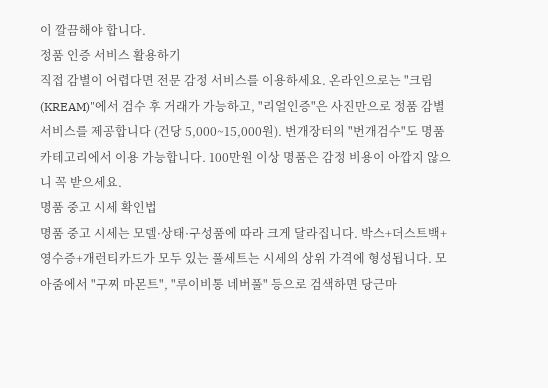이 깔끔해야 합니다.
정품 인증 서비스 활용하기
직접 감별이 어렵다면 전문 감정 서비스를 이용하세요. 온라인으로는 "크림(KREAM)"에서 검수 후 거래가 가능하고, "리얼인증"은 사진만으로 정품 감별 서비스를 제공합니다 (건당 5,000~15,000원). 번개장터의 "번개검수"도 명품 카테고리에서 이용 가능합니다. 100만원 이상 명품은 감정 비용이 아깝지 않으니 꼭 받으세요.
명품 중고 시세 확인법
명품 중고 시세는 모델·상태·구성품에 따라 크게 달라집니다. 박스+더스트백+영수증+개런티카드가 모두 있는 풀세트는 시세의 상위 가격에 형성됩니다. 모아줌에서 "구찌 마몬트", "루이비통 네버풀" 등으로 검색하면 당근마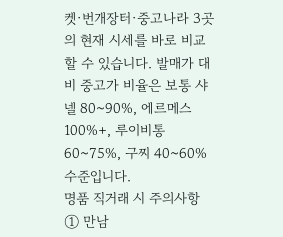켓·번개장터·중고나라 3곳의 현재 시세를 바로 비교할 수 있습니다. 발매가 대비 중고가 비율은 보통 샤넬 80~90%, 에르메스 100%+, 루이비통 60~75%, 구찌 40~60% 수준입니다.
명품 직거래 시 주의사항
① 만남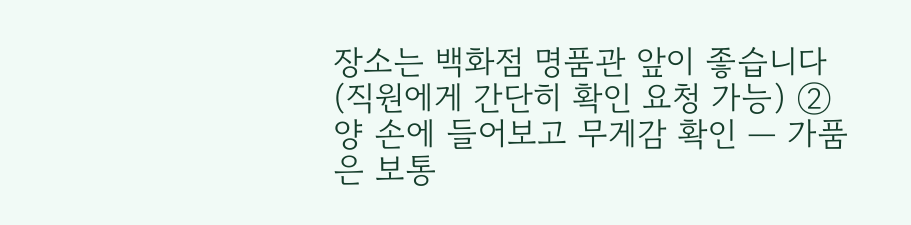장소는 백화점 명품관 앞이 좋습니다 (직원에게 간단히 확인 요청 가능) ② 양 손에 들어보고 무게감 확인 — 가품은 보통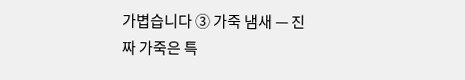가볍습니다 ③ 가죽 냄새 — 진짜 가죽은 특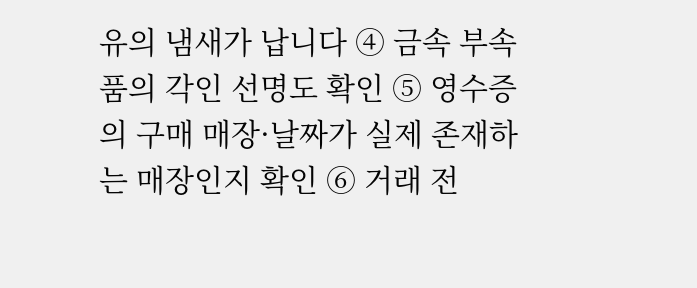유의 냄새가 납니다 ④ 금속 부속품의 각인 선명도 확인 ⑤ 영수증의 구매 매장·날짜가 실제 존재하는 매장인지 확인 ⑥ 거래 전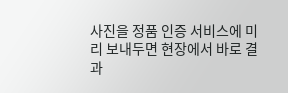사진을 정품 인증 서비스에 미리 보내두면 현장에서 바로 결과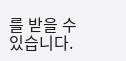를 받을 수 있습니다.